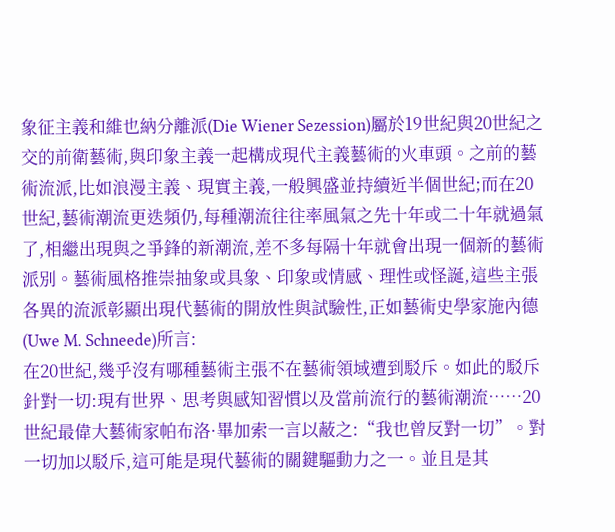象征主義和維也納分離派(Die Wiener Sezession)屬於19世紀與20世紀之交的前衛藝術,與印象主義一起構成現代主義藝術的火車頭。之前的藝術流派,比如浪漫主義、現實主義,一般興盛並持續近半個世紀;而在20世紀,藝術潮流更迭頻仍,每種潮流往往率風氣之先十年或二十年就過氣了,相繼出現與之爭鋒的新潮流,差不多每隔十年就會出現一個新的藝術派別。藝術風格推崇抽象或具象、印象或情感、理性或怪誕,這些主張各異的流派彰顯出現代藝術的開放性與試驗性,正如藝術史學家施內德(Uwe M. Schneede)所言:
在20世紀,幾乎沒有哪種藝術主張不在藝術領域遭到駁斥。如此的駁斥針對一切:現有世界、思考與感知習慣以及當前流行的藝術潮流……20世紀最偉大藝術家帕布洛·畢加索一言以蔽之:“我也曾反對一切”。對一切加以駁斥,這可能是現代藝術的關鍵驅動力之一。並且是其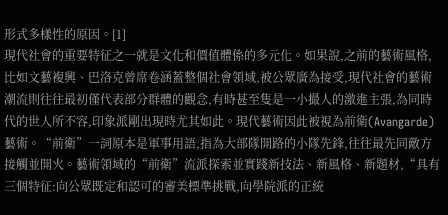形式多樣性的原因。[1]
現代社會的重要特征之一就是文化和價值體係的多元化。如果說,之前的藝術風格,比如文藝複興、巴洛克曾席卷涵蓋整個社會領域,被公眾廣為接受,現代社會的藝術潮流則往往最初僅代表部分群體的觀念,有時甚至隻是一小撮人的激進主張,為同時代的世人所不容,印象派剛出現時尤其如此。現代藝術因此被視為前衛(Avangarde)藝術。“前衛”一詞原本是軍事用語,指為大部隊開路的小隊先鋒,往往最先同敵方接觸並開火。藝術領域的“前衛”流派探索並實踐新技法、新風格、新題材,“具有三個特征:向公眾既定和認可的審美標準挑戰,向學院派的正統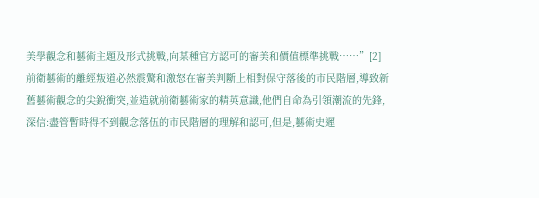美學觀念和藝術主題及形式挑戰,向某種官方認可的審美和價值標準挑戰……”[2]前衛藝術的離經叛道必然震驚和激怒在審美判斷上相對保守落後的市民階層,導致新舊藝術觀念的尖銳衝突,並造就前衛藝術家的精英意識,他們自命為引領潮流的先鋒,深信:盡管暫時得不到觀念落伍的市民階層的理解和認可,但是,藝術史遲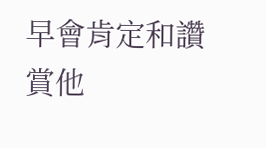早會肯定和讚賞他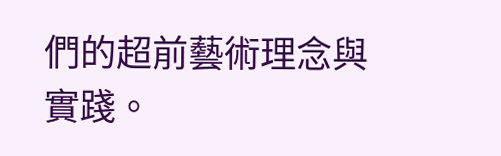們的超前藝術理念與實踐。